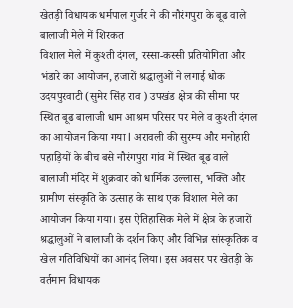खेतड़ी विधायक धर्मपाल गुर्जर ने की नौरंगपुरा के बूढ वाले बालाजी मेले में शिरकत
विशाल मेले में कुश्ती दंगल, रस्सा-कस्सी प्रतियोगिता और भंडारे का आयोजन, हजारों श्रद्धालुओं ने लगाई धोक
उदयपुरवाटी (सुमेर सिंह राव ) उपखंड क्षेत्र की सीमा पर स्थित बूढ बालाजी धाम आश्रम परिसर पर मेले व कुश्ती दंगल का आयोजन किया गया l अरावली की सुरम्य और मनोहारी पहाड़ियों के बीच बसे नौरंगपुरा गांव में स्थित बूढ वाले बालाजी मंदिर में शुक्रवार को धार्मिक उल्लास, भक्ति और ग्रामीण संस्कृति के उत्साह के साथ एक विशाल मेले का आयोजन किया गया। इस ऐतिहासिक मेले में क्षेत्र के हजारों श्रद्धालुओं ने बालाजी के दर्शन किए और विभिन्न सांस्कृतिक व खेल गतिविधियों का आनंद लिया। इस अवसर पर खेतड़ी के वर्तमान विधायक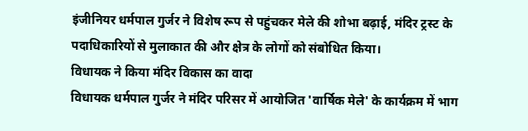इंजीनियर धर्मपाल गुर्जर ने विशेष रूप से पहुंचकर मेले की शोभा बढ़ाई, मंदिर ट्रस्ट के पदाधिकारियों से मुलाकात की और क्षेत्र के लोगों को संबोधित किया।
विधायक ने किया मंदिर विकास का वादा
विधायक धर्मपाल गुर्जर ने मंदिर परिसर में आयोजित 'वार्षिक मेले' के कार्यक्रम में भाग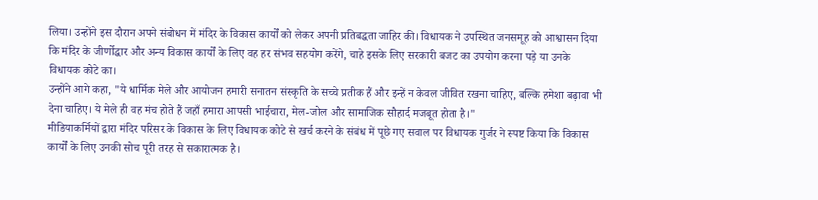लिया। उन्होंने इस दौरान अपने संबोधन में मंदिर के विकास कार्यों को लेकर अपनी प्रतिबद्धता जाहिर की। विधायक ने उपस्थित जनसमूह को आश्वासन दिया कि मंदिर के जीर्णोद्धार और अन्य विकास कार्यों के लिए वह हर संभव सहयोग करेंगे, चाहे इसके लिए सरकारी बजट का उपयोग करना पड़े या उनके विधायक कोटे का।
उन्होंने आगे कहा, "ये धार्मिक मेले और आयोजन हमारी सनातन संस्कृति के सच्चे प्रतीक हैं और इन्हें न केवल जीवित रखना चाहिए, बल्कि हमेशा बढ़ावा भी देना चाहिए। ये मेले ही वह मंच होते हैं जहाँ हमारा आपसी भाईचारा, मेल-जोल और सामाजिक सौहार्द मजबूत होता है।"
मीडियाकर्मियों द्वारा मंदिर परिसर के विकास के लिए विधायक कोटे से खर्च करने के संबंध में पूछे गए सवाल पर विधायक गुर्जर ने स्पष्ट किया कि विकास कार्यों के लिए उनकी सोच पूरी तरह से सकारात्मक है।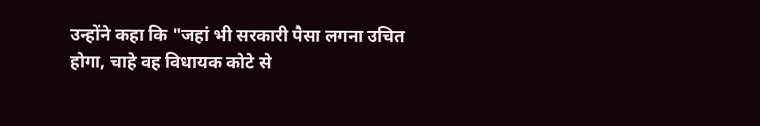उन्होंने कहा कि "जहां भी सरकारी पैसा लगना उचित होगा, चाहे वह विधायक कोटे से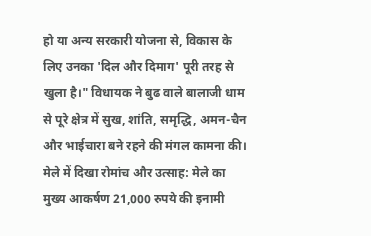हो या अन्य सरकारी योजना से, विकास के लिए उनका 'दिल और दिमाग' पूरी तरह से खुला है।" विधायक ने बुढ वाले बालाजी धाम से पूरे क्षेत्र में सुख, शांति, समृद्धि, अमन-चैन और भाईचारा बने रहने की मंगल कामना की।
मेले में दिखा रोमांच और उत्साह: मेले का मुख्य आकर्षण 21,000 रुपये की इनामी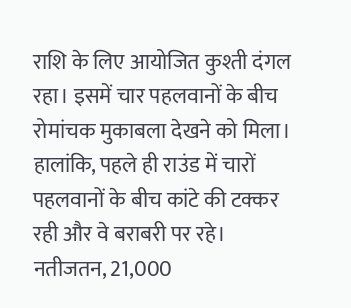राशि के लिए आयोजित कुश्ती दंगल रहा। इसमें चार पहलवानों के बीच रोमांचक मुकाबला देखने को मिला। हालांकि, पहले ही राउंड में चारों पहलवानों के बीच कांटे की टक्कर रही और वे बराबरी पर रहे। नतीजतन, 21,000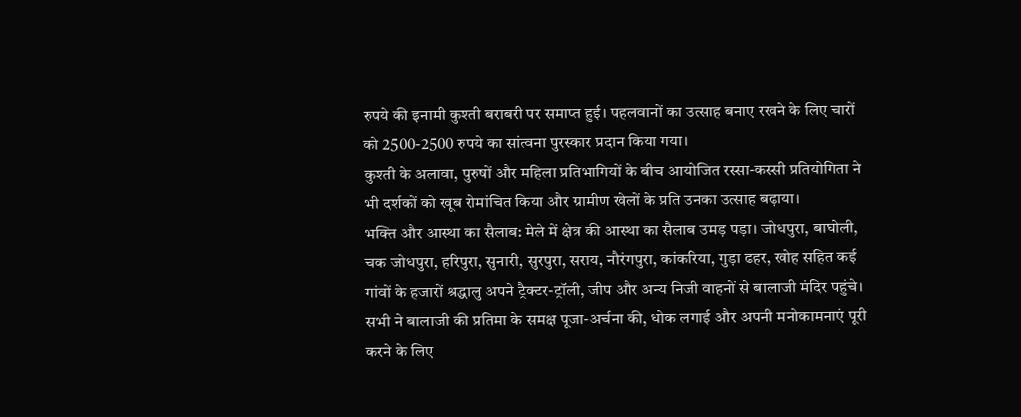रुपये की इनामी कुश्ती बराबरी पर समाप्त हुई। पहलवानों का उत्साह बनाए रखने के लिए चारों को 2500-2500 रुपये का सांत्वना पुरस्कार प्रदान किया गया।
कुश्ती के अलावा, पुरुषों और महिला प्रतिभागियों के बीच आयोजित रस्सा-कस्सी प्रतियोगिता ने भी दर्शकों को खूब रोमांचित किया और ग्रामीण खेलों के प्रति उनका उत्साह बढ़ाया।
भक्ति और आस्था का सैलाब: मेले में क्षेत्र की आस्था का सैलाब उमड़ पड़ा। जोधपुरा, बाघोली, चक जोधपुरा, हरिपुरा, सुनारी, सुरपुरा, सराय, नौरंगपुरा, कांकरिया, गुड़ा ढहर, खोह सहित कई गांवों के हजारों श्रद्धालु अपने ट्रैक्टर-ट्रॉली, जीप और अन्य निजी वाहनों से बालाजी मंदिर पहुंचे। सभी ने बालाजी की प्रतिमा के समक्ष पूजा-अर्चना की, धोक लगाई और अपनी मनोकामनाएं पूरी करने के लिए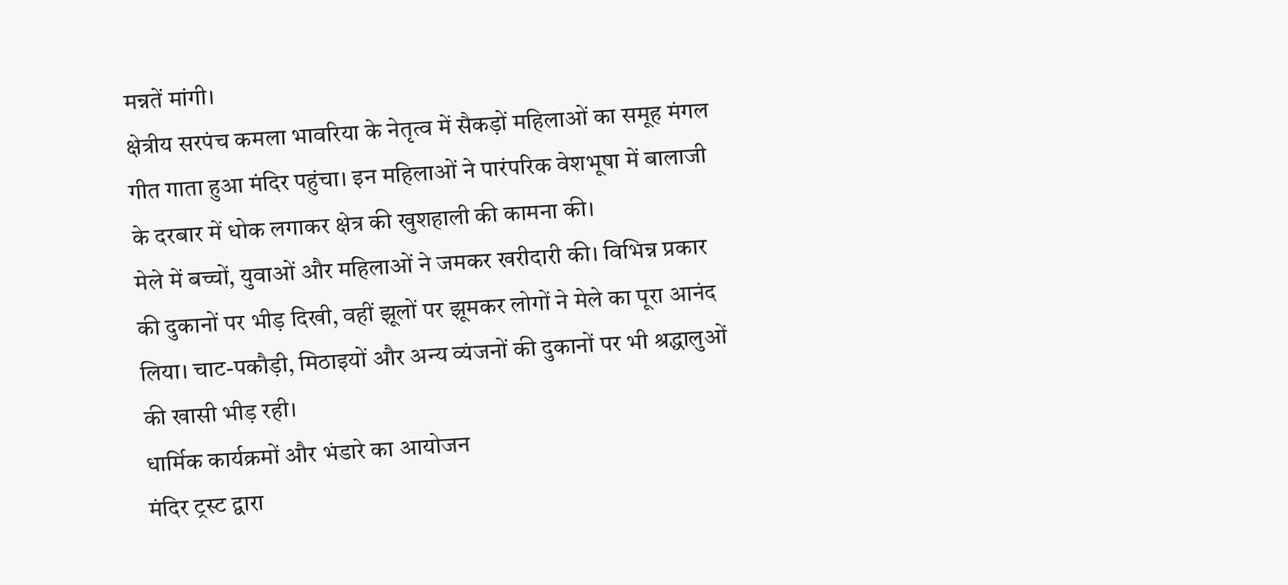मन्नतें मांगी।
क्षेत्रीय सरपंच कमला भावरिया के नेतृत्व में सैकड़ों महिलाओं का समूह मंगल गीत गाता हुआ मंदिर पहुंचा। इन महिलाओं ने पारंपरिक वेशभूषा में बालाजी के दरबार में धोक लगाकर क्षेत्र की खुशहाली की कामना की।
मेले में बच्चों, युवाओं और महिलाओं ने जमकर खरीदारी की। विभिन्न प्रकार की दुकानों पर भीड़ दिखी, वहीं झूलों पर झूमकर लोगों ने मेले का पूरा आनंद लिया। चाट-पकौड़ी, मिठाइयों और अन्य व्यंजनों की दुकानों पर भी श्रद्धालुओं की खासी भीड़ रही।
धार्मिक कार्यक्रमों और भंडारे का आयोजन
मंदिर ट्रस्ट द्वारा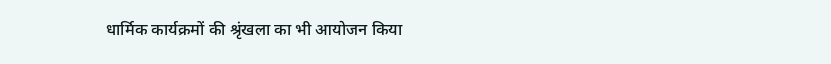धार्मिक कार्यक्रमों की श्रृंखला का भी आयोजन किया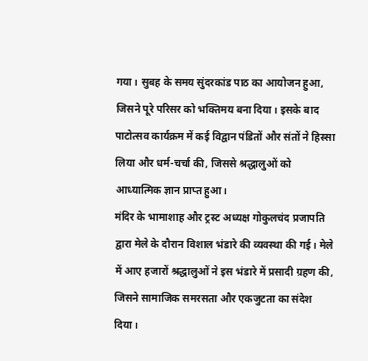गया। सुबह के समय सुंदरकांड पाठ का आयोजन हुआ, जिसने पूरे परिसर को भक्तिमय बना दिया। इसके बाद पाटोत्सव कार्यक्रम में कई विद्वान पंडितों और संतों ने हिस्सा लिया और धर्म-चर्चा की, जिससे श्रद्धालुओं को आध्यात्मिक ज्ञान प्राप्त हुआ।
मंदिर के भामाशाह और ट्रस्ट अध्यक्ष गोकुलचंद प्रजापति द्वारा मेले के दौरान विशाल भंडारे की व्यवस्था की गई। मेले में आए हजारों श्रद्धालुओं ने इस भंडारे में प्रसादी ग्रहण की, जिसने सामाजिक समरसता और एकजुटता का संदेश दिया।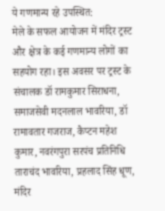ये गणमान्य रहे उपस्थित:
मेले के सफल आयोजन में मंदिर ट्रस्ट और क्षेत्र के कई गणमान्य लोगों का सहयोग रहा। इस अवसर पर ट्रस्ट के संचालक डॉ रामकुमार सिराधना, समाजसेवी मदनलाल भावरिया, डॉ रामावतार गजराज, कैप्टन महेश कुमार, नवरंगपुरा सरपंच प्रतिनिधि ताराचंद भावरिया, प्रहलाद सिंह धूण, मंदिर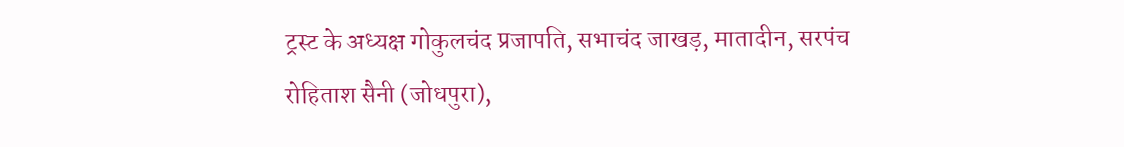ट्रस्ट के अध्यक्ष गोकुलचंद प्रजापति, सभाचंद जाखड़, मातादीन, सरपंच रोहिताश सैनी (जोधपुरा),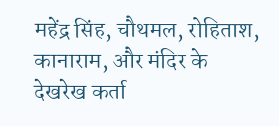महेंद्र सिंह, चौथमल, रोहिताश, कानाराम, और मंदिर के देखरेख कर्ता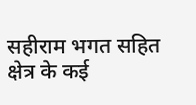सहीराम भगत सहित क्षेत्र के कई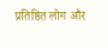प्रतिष्ठित लोग और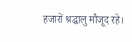हजारों श्रद्धालु मौजूद रहे।